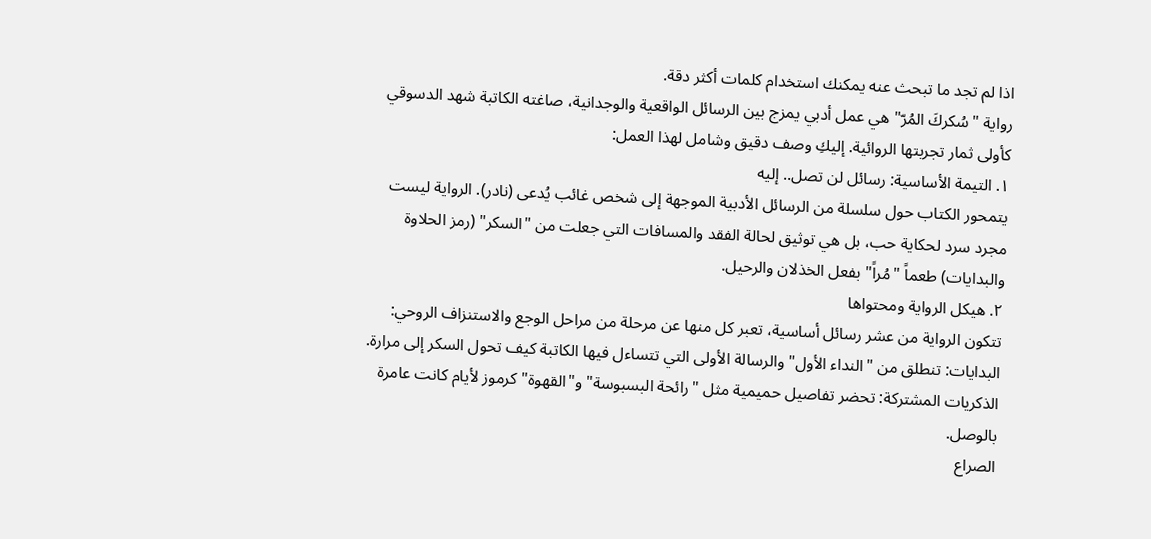اذا لم تجد ما تبحث عنه يمكنك استخدام كلمات أكثر دقة.
رواية "سُكركَ المُرّ" هي عمل أدبي يمزج بين الرسائل الواقعية والوجدانية، صاغته الكاتبة شهد الدسوقي كأولى ثمار تجربتها الروائية. إليكِ وصف دقيق وشامل لهذا العمل:
١. التيمة الأساسية: رسائل لن تصل.. إليه
يتمحور الكتاب حول سلسلة من الرسائل الأدبية الموجهة إلى شخص غائب يُدعى (نادر). الرواية ليست مجرد سرد لحكاية حب، بل هي توثيق لحالة الفقد والمسافات التي جعلت من "السكر" (رمز الحلاوة والبدايات) طعماً "مُراً" بفعل الخذلان والرحيل.
٢. هيكل الرواية ومحتواها
تتكون الرواية من عشر رسائل أساسية، تعبر كل منها عن مرحلة من مراحل الوجع والاستنزاف الروحي:
البدايات: تنطلق من "النداء الأول" والرسالة الأولى التي تتساءل فيها الكاتبة كيف تحول السكر إلى مرارة.
الذكريات المشتركة: تحضر تفاصيل حميمية مثل "رائحة البسبوسة" و"القهوة" كرموز لأيام كانت عامرة بالوصل.
الصراع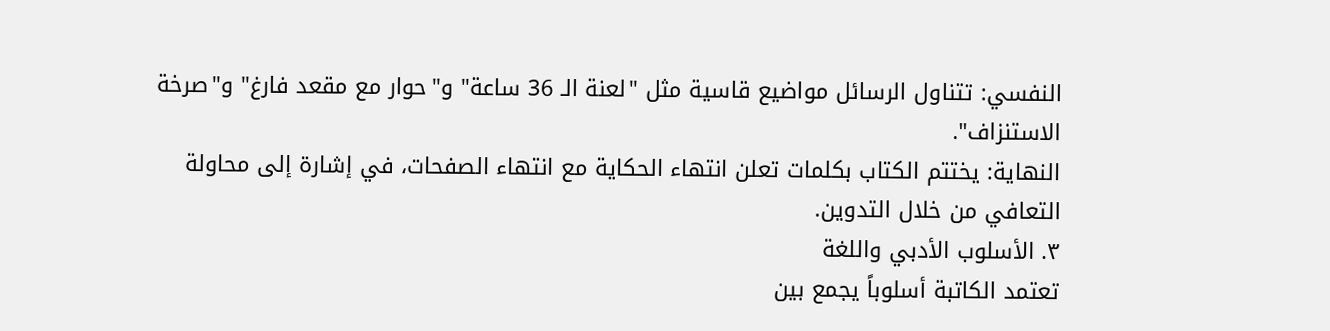النفسي: تتناول الرسائل مواضيع قاسية مثل "لعنة الـ 36 ساعة" و"حوار مع مقعد فارغ" و"صرخة الاستنزاف".
النهاية: يختتم الكتاب بكلمات تعلن انتهاء الحكاية مع انتهاء الصفحات، في إشارة إلى محاولة التعافي من خلال التدوين.
٣. الأسلوب الأدبي واللغة
تعتمد الكاتبة أسلوباً يجمع بين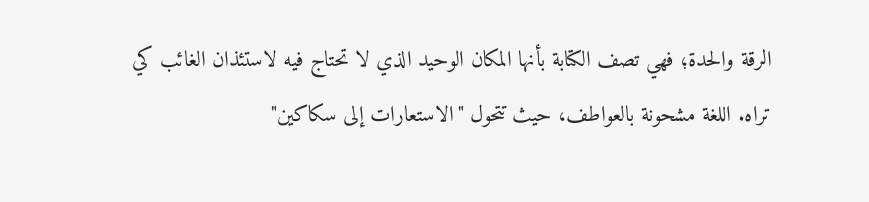الرقة والحدة؛ فهي تصف الكتابة بأنها المكان الوحيد الذي لا تحتاج فيه لاستئذان الغائب كي تراه. اللغة مشحونة بالعواطف، حيث تتحول "الاستعارات إلى سكاكين"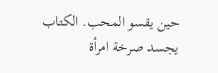حين يقسو المحب. الكتاب يجسد صرخة امرأة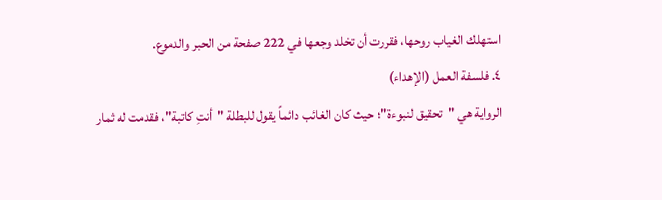استهلك الغياب روحها، فقررت أن تخلد وجعها في 222 صفحة من الحبر والدموع.
٤. فلسفة العمل (الإهداء)
الرواية هي "تحقيق لنبوءة"؛ حيث كان الغائب دائماً يقول للبطلة "أنتِ كاتبة"، فقدمت له ثمار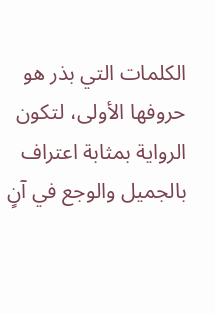الكلمات التي بذر هو حروفها الأولى، لتكون الرواية بمثابة اعتراف بالجميل والوجع في آنٍ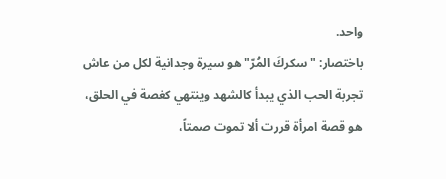واحد.
باختصار: "سكركَ المُرّ" هو سيرة وجدانية لكل من عاش تجربة الحب الذي يبدأ كالشهد وينتهي كغصة في الحلق، هو قصة امرأة قررت ألا تموت صمتاً،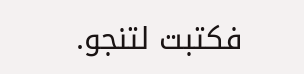فكتبت لتنجو.